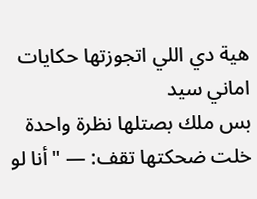هية دي اللي اتجوزتها حكايات اماني سيد
بس ملك بصتلها نظرة واحدة خلت ضحكتها تقف: — "أنا لو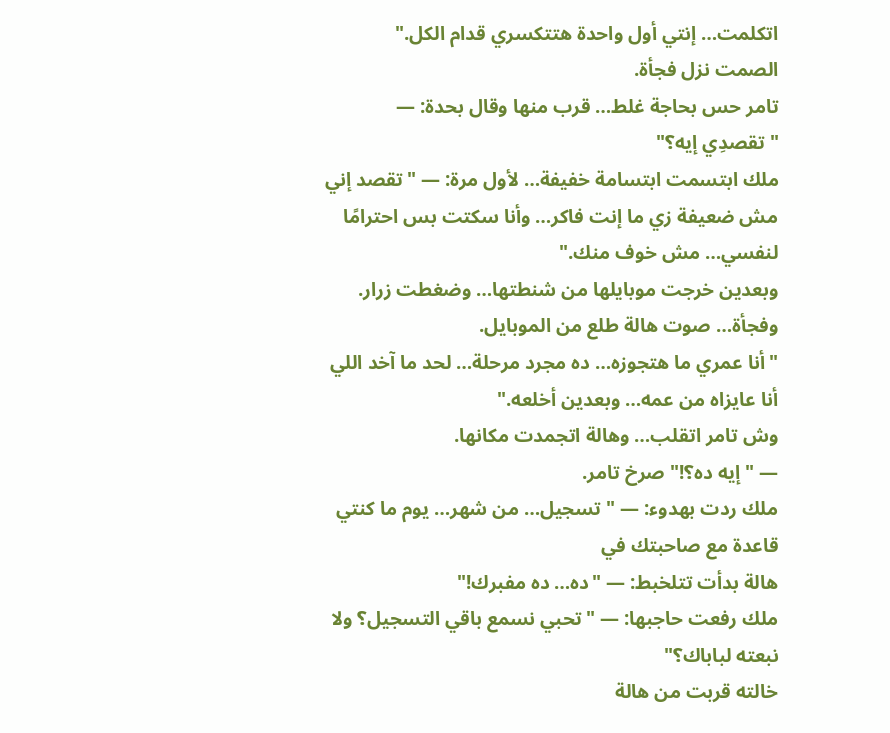اتكلمت… إنتي أول واحدة هتتكسري قدام الكل."
الصمت نزل فجأة.
تامر حس بحاجة غلط… قرب منها وقال بحدة: — "تقصدِي إيه؟"
ملك ابتسمت ابتسامة خفيفة… لأول مرة: — "تقصد إني مش ضعيفة زي ما إنت فاكر… وأنا سكتت بس احترامًا لنفسي… مش خوف منك."
وبعدين خرجت موبايلها من شنطتها… وضغطت زرار.
وفجأة… صوت هالة طلع من الموبايل.
"أنا عمري ما هتجوزه… ده مجرد مرحلة… لحد ما آخد اللي أنا عايزاه من عمه… وبعدين أخلعه."
وش تامر اتقلب… وهالة اتجمدت مكانها.
— "إيه ده؟!" صرخ تامر.
ملك ردت بهدوء: — "تسجيل… من شهر… يوم ما كنتي قاعدة مع صاحبتك في
هالة بدأت تتلخبط: — "ده… ده مفبرك!"
ملك رفعت حاجبها: — "تحبي نسمع باقي التسجيل؟ ولا نبعته لباباك؟"
خالته قربت من هالة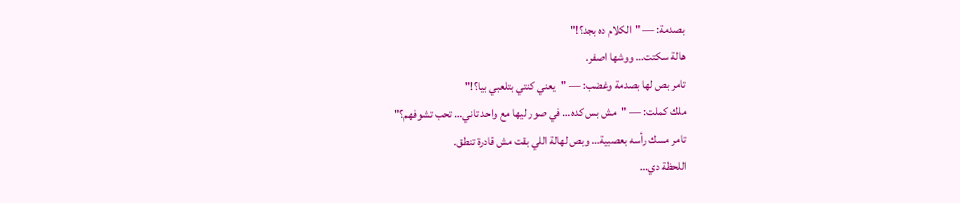بصدمة: — "الكلام ده بجد؟!"
هالة سكتت… ووشها اصفر.
تامر بص لها بصدمة وغضب: — "يعني كنتي بتلعبي بيا؟!"
ملك كملت: — "مش بس كده… في صور ليها مع واحد تاني… تحب تشوفهم؟"
تامر مسك رأسه بعصبية… وبص لهالة اللي بقت مش قادرة تنطق.
اللحظة دي…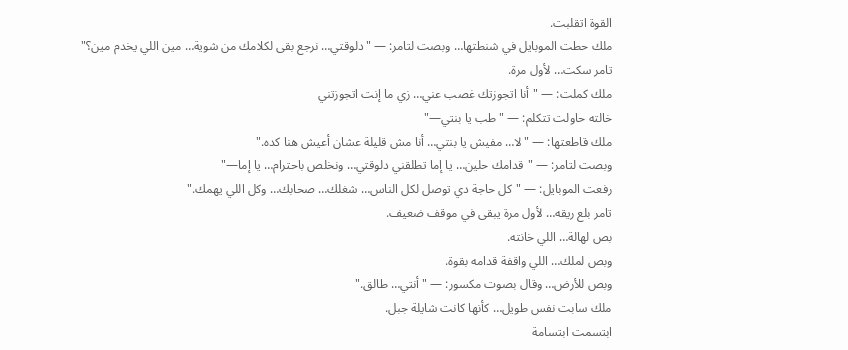القوة اتقلبت.
ملك حطت الموبايل في شنطتها… وبصت لتامر: — "دلوقتي… نرجع بقى لكلامك من شوية… مين اللي يخدم مين؟"
تامر سكت… لأول مرة.
ملك كملت: — "أنا اتجوزتك غصب عني… زي ما إنت اتجوزتني
خالته حاولت تتكلم: — "طب يا بنتي—"
ملك قاطعتها: — "لا… مفيش يا بنتي… أنا مش قليلة عشان أعيش هنا كده."
وبصت لتامر: — "قدامك حلين… يا إما تطلقني دلوقتي… ونخلص باحترام… يا إما—"
رفعت الموبايل: — "كل حاجة دي توصل لكل الناس… شغلك… صحابك… وكل اللي يهمك."
تامر بلع ريقه… لأول مرة يبقى في موقف ضعيف.
بص لهالة… اللي خانته.
وبص لملك… اللي واقفة قدامه بقوة.
وبص للأرض… وقال بصوت مكسور: — "أنتي… طالق."
ملك سابت نفس طويل… كأنها كانت شايلة جبل.
ابتسمت ابتسامة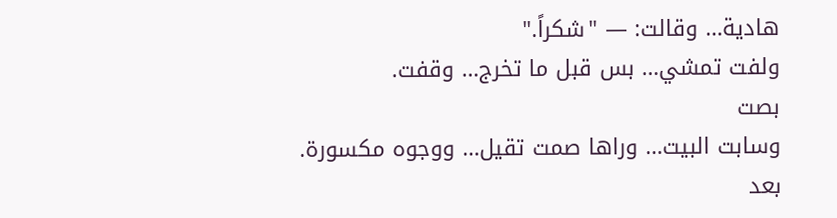هادية… وقالت: — "شكراً."
ولفت تمشي… بس قبل ما تخرج… وقفت.
بصت
وسابت البيت… وراها صمت تقيل… ووجوه مكسورة.
بعد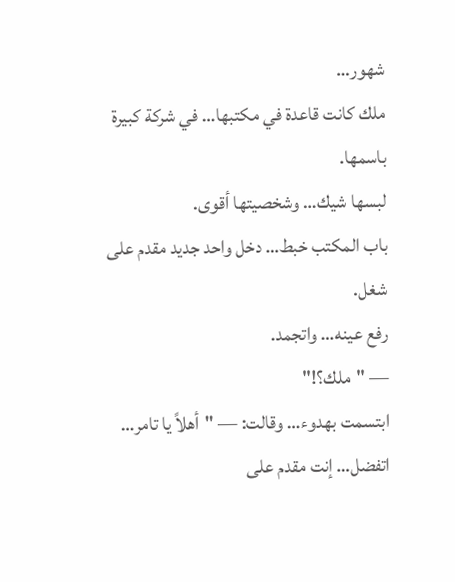شهور…
ملك كانت قاعدة في مكتبها… في شركة كبيرة باسمها.
لبسها شيك… وشخصيتها أقوى.
باب المكتب خبط… دخل واحد جديد مقدم على شغل.
رفع عينه… واتجمد.
— "ملك؟!"
ابتسمت بهدوء… وقالت: — "أهلاً يا تامر… اتفضل… إنت مقدم على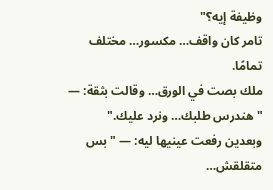وظيفة إيه؟"
تامر كان واقف… مكسور… مختلف تمامًا.
ملك بصت في الورق… وقالت بثقة: — "هندرس طلبك… ونرد عليك."
وبعدين رفعت عينيها ليه: — "بس متقلقش…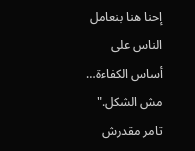إحنا هنا بنعامل الناس على أساس الكفاءة… مش الشكل."
تامر مقدرش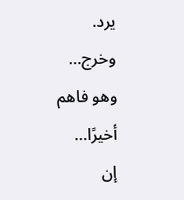يرد.
وخرج… وهو فاهم أخيرًا…
إن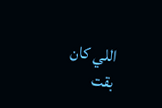اللي كان
بقت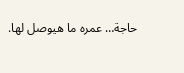حاجة… عمره ما هيوصل لها.